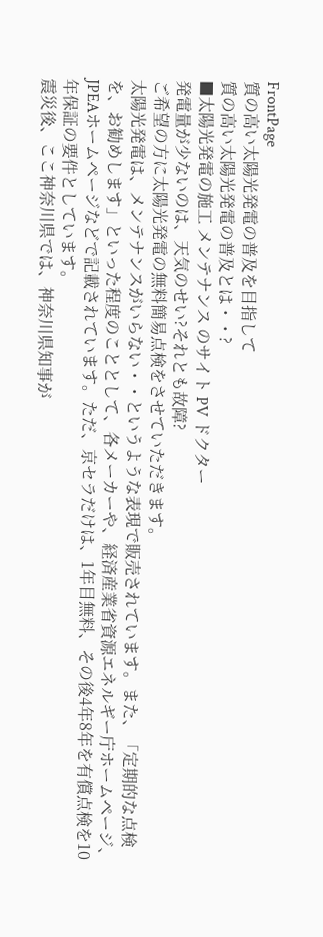FrontPage
質の高い太陽光発電の普及を目指して
質の高い太陽光発電の普及とは・・?
■太陽光発電の施工 メンテナンス のサイト PV ドクター
発電量が少ないのは、天気のせい?それとも故障?
ご希望の方に太陽光発電の無料簡易点検をさせていただきます。
太陽光発電は、メンテナンスがいらない・・というような表現で販売されています。また、「定期的な点検を、お勧めします」といった程度のこととして、各メーカーや、経済産業省資源エネルギー庁ホームページ、JPEAホームページなどで記載されています。ただ、京セラだけは、1年目無料、その後4年8年を有償点検を10年保証の要件としています。
震災後、ここ神奈川県では、神奈川県知事が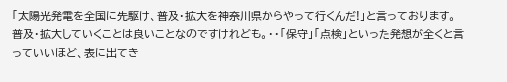「太陽光発電を全国に先駆け、普及・拡大を神奈川県からやって行くんだ!」と言っております。
普及・拡大していくことは良いことなのですけれども。・・「保守」「点検」といった発想が全くと言っていいほど、表に出てき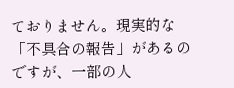ておりません。現実的な「不具合の報告」があるのですが、一部の人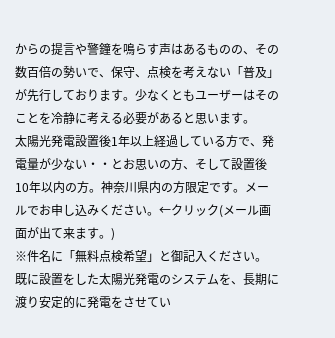からの提言や警鐘を鳴らす声はあるものの、その数百倍の勢いで、保守、点検を考えない「普及」が先行しております。少なくともユーザーはそのことを冷静に考える必要があると思います。
太陽光発電設置後1年以上経過している方で、発電量が少ない・・とお思いの方、そして設置後10年以内の方。神奈川県内の方限定です。メールでお申し込みください。←クリック(メール画面が出て来ます。)
※件名に「無料点検希望」と御記入ください。
既に設置をした太陽光発電のシステムを、長期に渡り安定的に発電をさせてい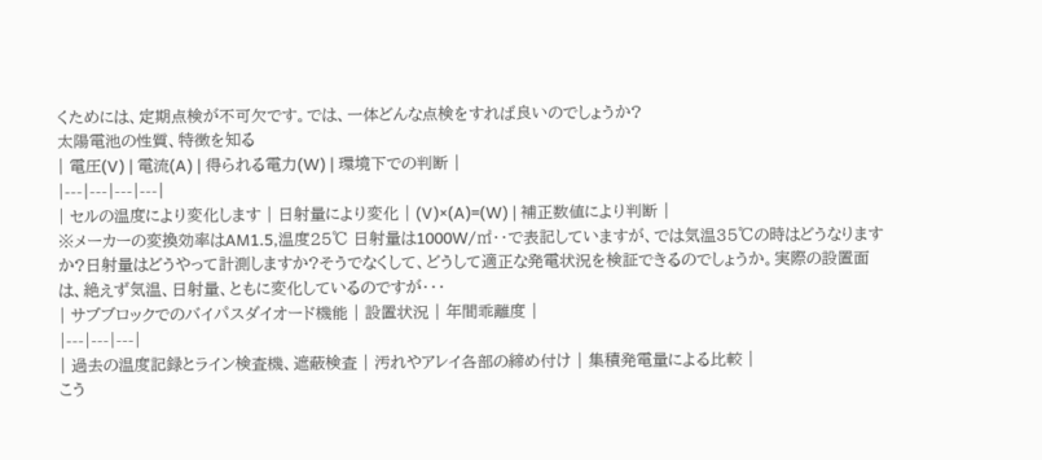くためには、定期点検が不可欠です。では、一体どんな点検をすれば良いのでしょうか?
太陽電池の性質、特徴を知る
| 電圧(V) | 電流(A) | 得られる電力(W) | 環境下での判断 |
|---|---|---|---|
| セルの温度により変化します | 日射量により変化 | (V)×(A)=(W) | 補正数値により判断 |
※メーカーの変換効率はAM1.5,温度25℃ 日射量は1000W/㎡・・で表記していますが、では気温35℃の時はどうなりますか?日射量はどうやって計測しますか?そうでなくして、どうして適正な発電状況を検証できるのでしょうか。実際の設置面は、絶えず気温、日射量、ともに変化しているのですが・・・
| サブブロックでのバイパスダイオード機能 | 設置状況 | 年間乖離度 |
|---|---|---|
| 過去の温度記録とライン検査機、遮蔽検査 | 汚れやアレイ各部の締め付け | 集積発電量による比較 |
こう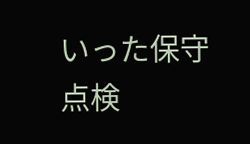いった保守点検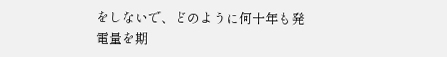をしないで、どのように何十年も発電量を期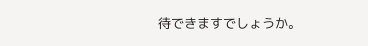待できますでしょうか。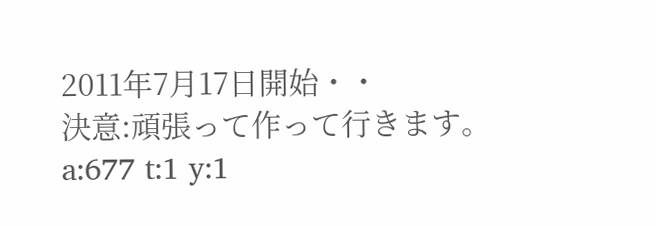2011年7月17日開始・・
決意:頑張って作って行きます。
a:677 t:1 y:1